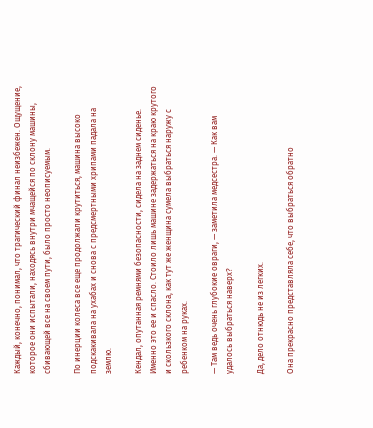Каждый, конечно, понимал, что трагический финал неизбежен. Ощущение, которое они испытали, находясь внутри мчащейся по склону машины, сбивающей все на своем пути, было просто неописуемым.

По инерции колеса все еще продолжали крутиться, машина высоко подскакивала на ухабах и снова с предсмертными хрипами падала на землю.

Кендал, опутанная ремнями безопасности, сидела на заднем сиденье. Именно это ее и спасло. Стоило лишь машине задержаться на краю крутого и скользкого склона, как тут же женщина сумела выбраться наружу с ребенком на руках.

— Там ведь очень глубокие овраги, — заметила медсестра. — Как вам удалось выбраться наверх?

Да, дело отнюдь не из легких.

Она прекрасно представляла себе, что выбраться обратно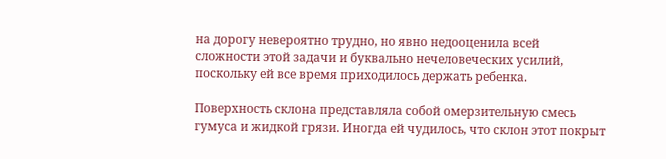на дорогу невероятно трудно, но явно недооценила всей сложности этой задачи и буквально нечеловеческих усилий, поскольку ей все время приходилось держать ребенка.

Поверхность склона представляла собой омерзительную смесь гумуса и жидкой грязи. Иногда ей чудилось, что склон этот покрыт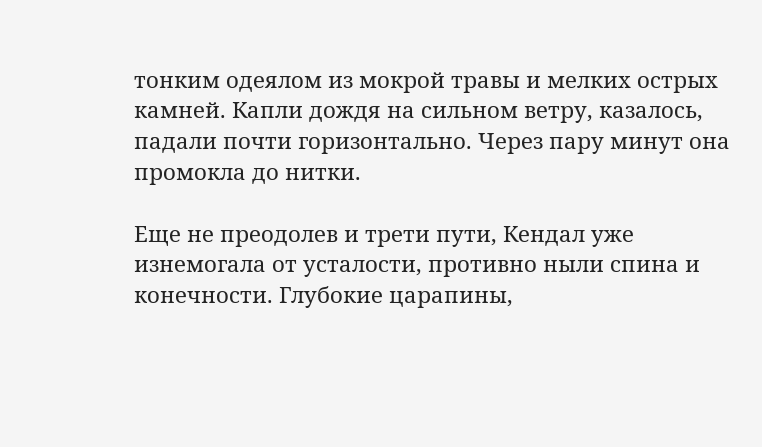тонким одеялом из мокрой травы и мелких острых камней. Капли дождя на сильном ветру, казалось, падали почти горизонтально. Через пару минут она промокла до нитки.

Еще не преодолев и трети пути, Кендал уже изнемогала от усталости, противно ныли спина и конечности. Глубокие царапины,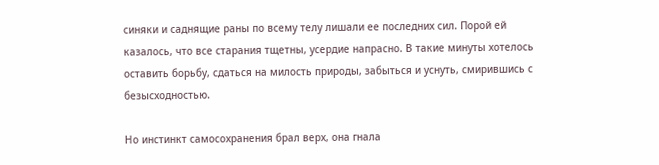синяки и саднящие раны по всему телу лишали ее последних сил. Порой ей казалось, что все старания тщетны, усердие напрасно. В такие минуты хотелось оставить борьбу, сдаться на милость природы, забыться и уснуть, смирившись с безысходностью.

Но инстинкт самосохранения брал верх, она гнала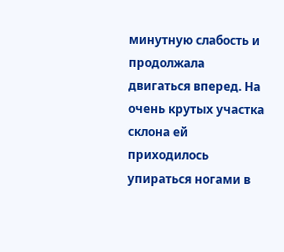минутную слабость и продолжала двигаться вперед. На очень крутых участка склона ей приходилось упираться ногами в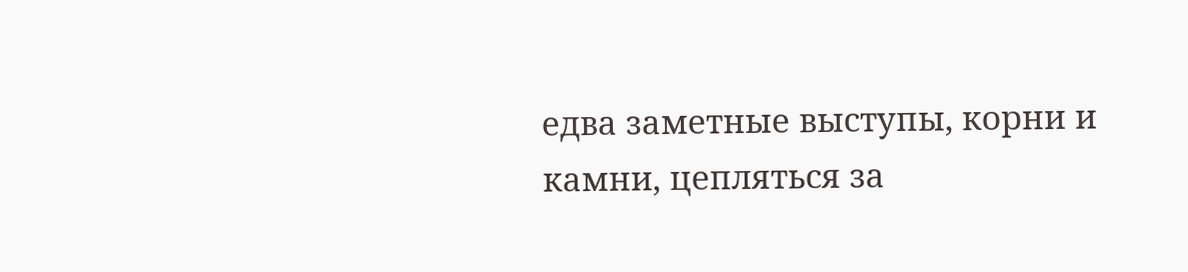едва заметные выступы, корни и камни, цепляться за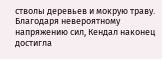стволы деревьев и мокрую траву. Благодаря невероятному напряжению сил, Кендал наконец достигла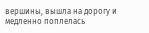вершины, вышла на дорогу и медленно поплелась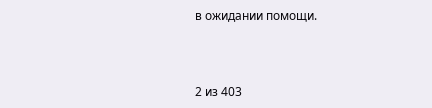в ожидании помощи.



2 из 403